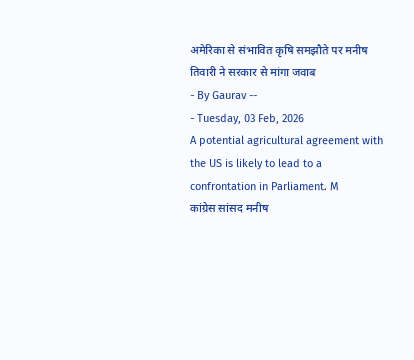अमेरिका से संभावित कृषि समझौते पर मनीष तिवारी ने सरकार से मांगा जवाब
- By Gaurav --
- Tuesday, 03 Feb, 2026
A potential agricultural agreement with the US is likely to lead to a confrontation in Parliament. M
कांग्रेस सांसद मनीष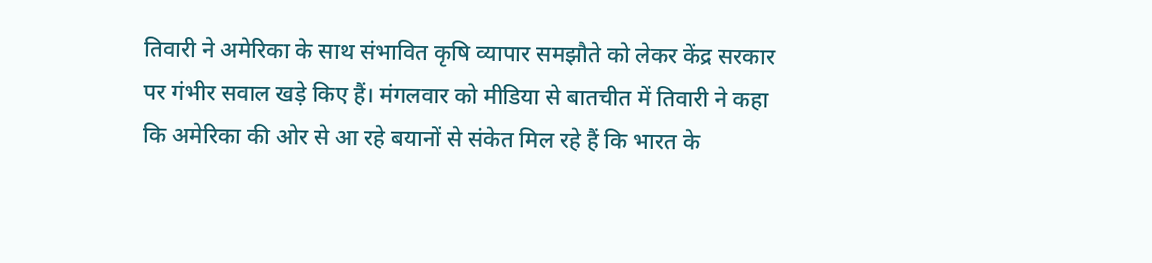तिवारी ने अमेरिका के साथ संभावित कृषि व्यापार समझौते को लेकर केंद्र सरकार पर गंभीर सवाल खड़े किए हैं। मंगलवार को मीडिया से बातचीत में तिवारी ने कहा कि अमेरिका की ओर से आ रहे बयानों से संकेत मिल रहे हैं कि भारत के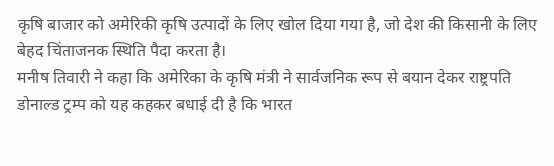कृषि बाजार को अमेरिकी कृषि उत्पादों के लिए खोल दिया गया है, जो देश की किसानी के लिए बेहद चिंताजनक स्थिति पैदा करता है।
मनीष तिवारी ने कहा कि अमेरिका के कृषि मंत्री ने सार्वजनिक रूप से बयान देकर राष्ट्रपति डोनाल्ड ट्रम्प को यह कहकर बधाई दी है कि भारत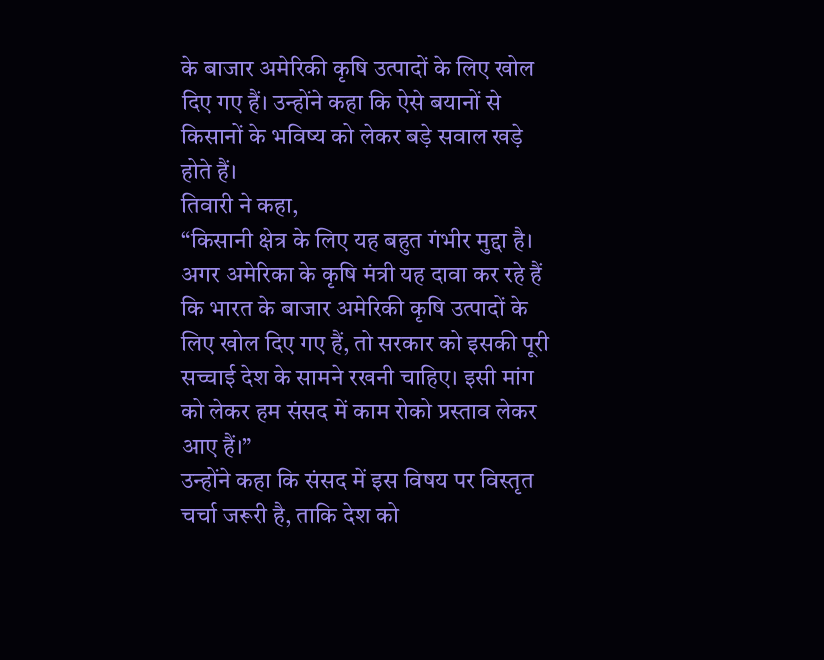के बाजार अमेरिकी कृषि उत्पादों के लिए खोल दिए गए हैं। उन्होंने कहा कि ऐसे बयानों से किसानों के भविष्य को लेकर बड़े सवाल खड़े होते हैं।
तिवारी ने कहा,
“किसानी क्षेत्र के लिए यह बहुत गंभीर मुद्दा है। अगर अमेरिका के कृषि मंत्री यह दावा कर रहे हैं कि भारत के बाजार अमेरिकी कृषि उत्पादों के लिए खोल दिए गए हैं, तो सरकार को इसकी पूरी सच्चाई देश के सामने रखनी चाहिए। इसी मांग को लेकर हम संसद में काम रोको प्रस्ताव लेकर आए हैं।”
उन्होंने कहा कि संसद में इस विषय पर विस्तृत चर्चा जरूरी है, ताकि देश को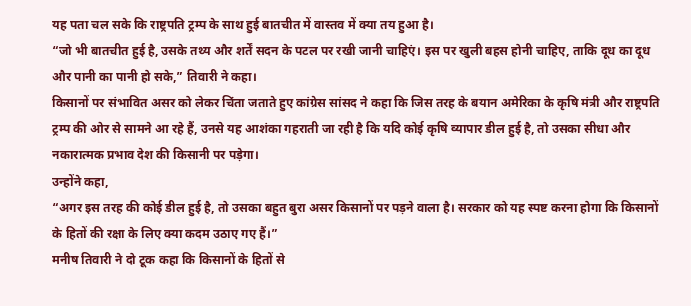यह पता चल सके कि राष्ट्रपति ट्रम्प के साथ हुई बातचीत में वास्तव में क्या तय हुआ है।
“जो भी बातचीत हुई है, उसके तथ्य और शर्तें सदन के पटल पर रखी जानी चाहिएं। इस पर खुली बहस होनी चाहिए, ताकि दूध का दूध और पानी का पानी हो सके,” तिवारी ने कहा।
किसानों पर संभावित असर को लेकर चिंता जताते हुए कांग्रेस सांसद ने कहा कि जिस तरह के बयान अमेरिका के कृषि मंत्री और राष्ट्रपति ट्रम्प की ओर से सामने आ रहे हैं, उनसे यह आशंका गहराती जा रही है कि यदि कोई कृषि व्यापार डील हुई है, तो उसका सीधा और नकारात्मक प्रभाव देश की किसानी पर पड़ेगा।
उन्होंने कहा,
“अगर इस तरह की कोई डील हुई है, तो उसका बहुत बुरा असर किसानों पर पड़ने वाला है। सरकार को यह स्पष्ट करना होगा कि किसानों के हितों की रक्षा के लिए क्या कदम उठाए गए हैं।”
मनीष तिवारी ने दो टूक कहा कि किसानों के हितों से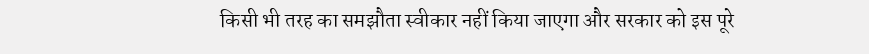किसी भी तरह का समझौता स्वीकार नहीं किया जाएगा और सरकार को इस पूरे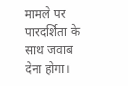मामले पर पारदर्शिता के साथ जवाब देना होगा।